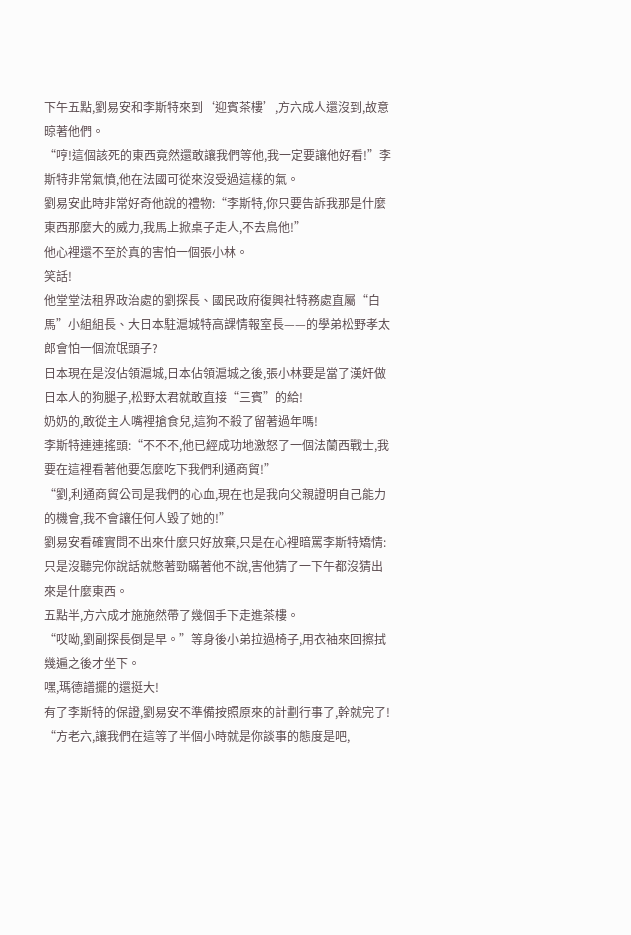下午五點,劉易安和李斯特來到‘迎賓茶樓’,方六成人還沒到,故意晾著他們。
“哼!這個該死的東西竟然還敢讓我們等他,我一定要讓他好看!”李斯特非常氣憤,他在法國可從來沒受過這樣的氣。
劉易安此時非常好奇他說的禮物:“李斯特,你只要告訴我那是什麼東西那麼大的威力,我馬上掀桌子走人,不去鳥他!”
他心裡還不至於真的害怕一個張小林。
笑話!
他堂堂法租界政治處的劉探長、國民政府復興社特務處直屬“白馬”小組組長、大日本駐滬城特高課情報室長——的學弟松野孝太郎會怕一個流氓頭子?
日本現在是沒佔領滬城,日本佔領滬城之後,張小林要是當了漢奸做日本人的狗腿子,松野太君就敢直接“三賓”的給!
奶奶的,敢從主人嘴裡搶食兒,這狗不殺了留著過年嗎!
李斯特連連搖頭:“不不不,他已經成功地激怒了一個法蘭西戰士,我要在這裡看著他要怎麼吃下我們利通商貿!”
“劉,利通商貿公司是我們的心血,現在也是我向父親證明自己能力的機會,我不會讓任何人毀了她的!”
劉易安看確實問不出來什麼只好放棄,只是在心裡暗罵李斯特矯情:只是沒聽完你說話就憋著勁瞞著他不說,害他猜了一下午都沒猜出來是什麼東西。
五點半,方六成才施施然帶了幾個手下走進茶樓。
“哎呦,劉副探長倒是早。”等身後小弟拉過椅子,用衣袖來回擦拭幾遍之後才坐下。
嘿,瑪德譜擺的還挺大!
有了李斯特的保證,劉易安不準備按照原來的計劃行事了,幹就完了!
“方老六,讓我們在這等了半個小時就是你談事的態度是吧,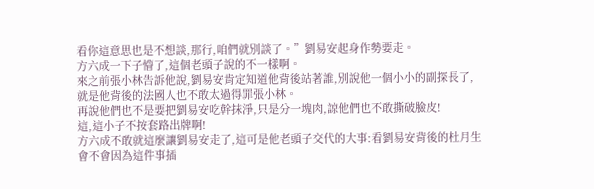看你這意思也是不想談,那行,咱們就別談了。”劉易安起身作勢要走。
方六成一下子懵了,這個老頭子說的不一樣啊。
來之前張小林告訴他說,劉易安肯定知道他背後站著誰,別說他一個小小的副探長了,就是他背後的法國人也不敢太過得罪張小林。
再說他們也不是要把劉易安吃幹抹淨,只是分一塊肉,諒他們也不敢撕破臉皮!
這,這小子不按套路出牌啊!
方六成不敢就這麼讓劉易安走了,這可是他老頭子交代的大事:看劉易安背後的杜月生會不會因為這件事插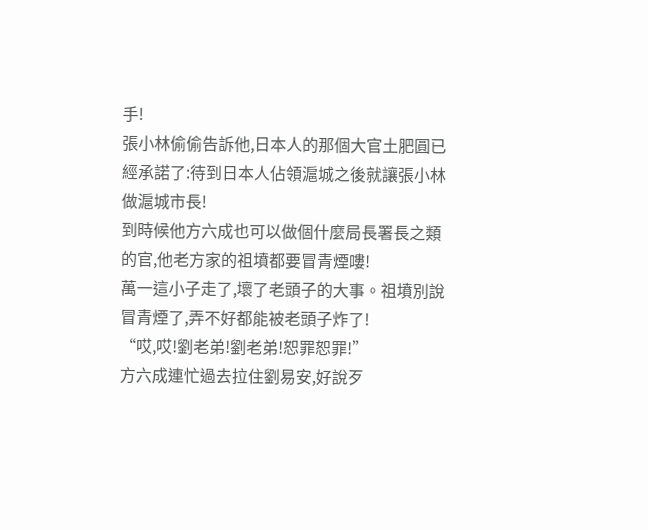手!
張小林偷偷告訴他,日本人的那個大官土肥圓已經承諾了:待到日本人佔領滬城之後就讓張小林做滬城市長!
到時候他方六成也可以做個什麼局長署長之類的官,他老方家的祖墳都要冒青煙嘍!
萬一這小子走了,壞了老頭子的大事。祖墳別說冒青煙了,弄不好都能被老頭子炸了!
“哎,哎!劉老弟!劉老弟!恕罪恕罪!”
方六成連忙過去拉住劉易安,好說歹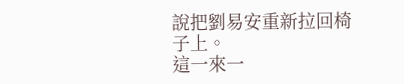說把劉易安重新拉回椅子上。
這一來一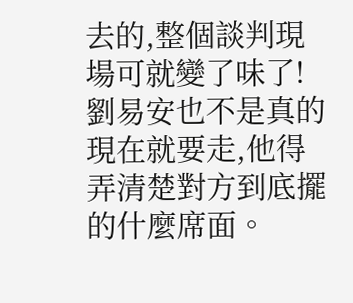去的,整個談判現場可就變了味了!
劉易安也不是真的現在就要走,他得弄清楚對方到底擺的什麼席面。